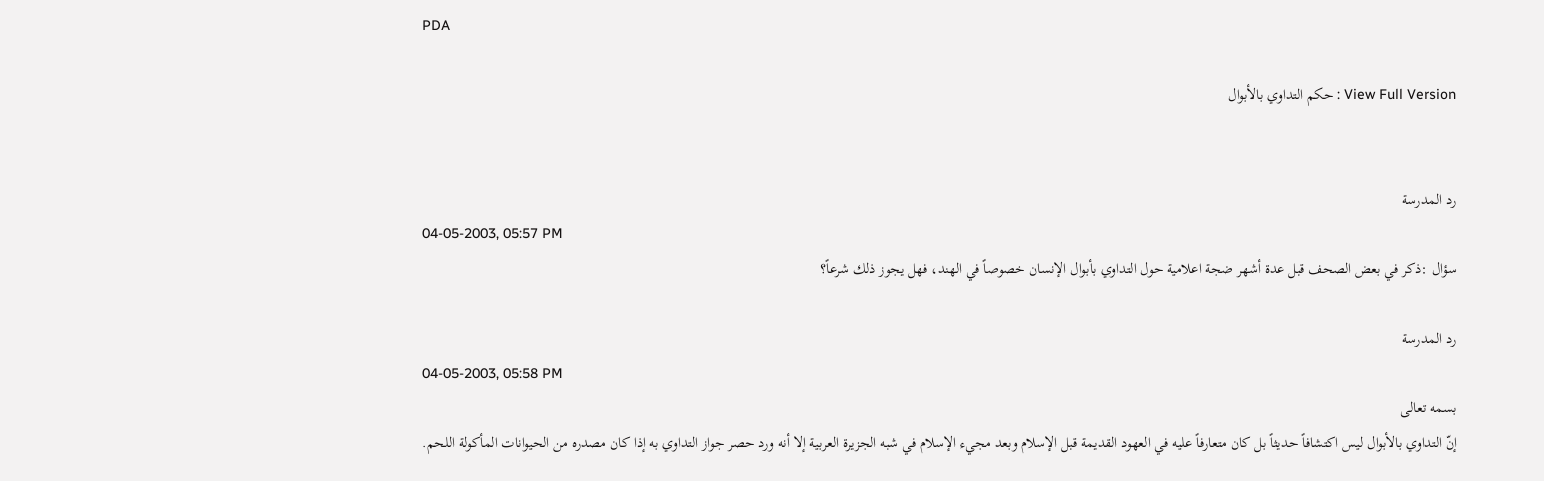PDA

View Full Version : حكم التداوي بالأبوال


رد المدرسة
04-05-2003, 05:57 PM
سؤال :ذكر في بعض الصحف قبل عدة أشهر ضجة اعلامية حول التداوي بأبوال الإنسان خصوصاً في الهند، فهل يجوز ذلك شرعاً؟

رد المدرسة
04-05-2003, 05:58 PM
بسمه تعالى
إنّ التداوي بالأبوال ليس اكتشافاً حديثاً بل كان متعارفاً عليه في العهود القديمة قبل الإسلام وبعد مجيء الإسلام في شبه الجزيرة العربية إلا أنه ورد حصر جواز التداوي به إذا كان مصدره من الحيوانات المأكولة اللحم.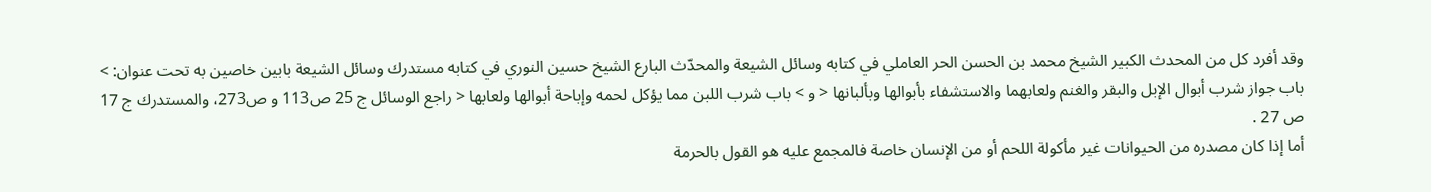وقد أفرد كل من المحدث الكبير الشيخ محمد بن الحسن الحر العاملي في كتابه وسائل الشيعة والمحدّث البارع الشيخ حسين النوري في كتابه مستدرك وسائل الشيعة بابين خاصين به تحت عنوان: > باب جواز شرب أبوال الإبل والبقر والغنم ولعابهما والاستشفاء بأبوالها وبألبانها < و > باب شرب اللبن مما يؤكل لحمه وإباحة أبوالها ولعابها < راجع الوسائل ج 25 ص113 و ص273، والمستدرك ج 17 ص 27 .
أما إذا كان مصدره من الحيوانات غير مأكولة اللحم أو من الإنسان خاصة فالمجمع عليه هو القول بالحرمة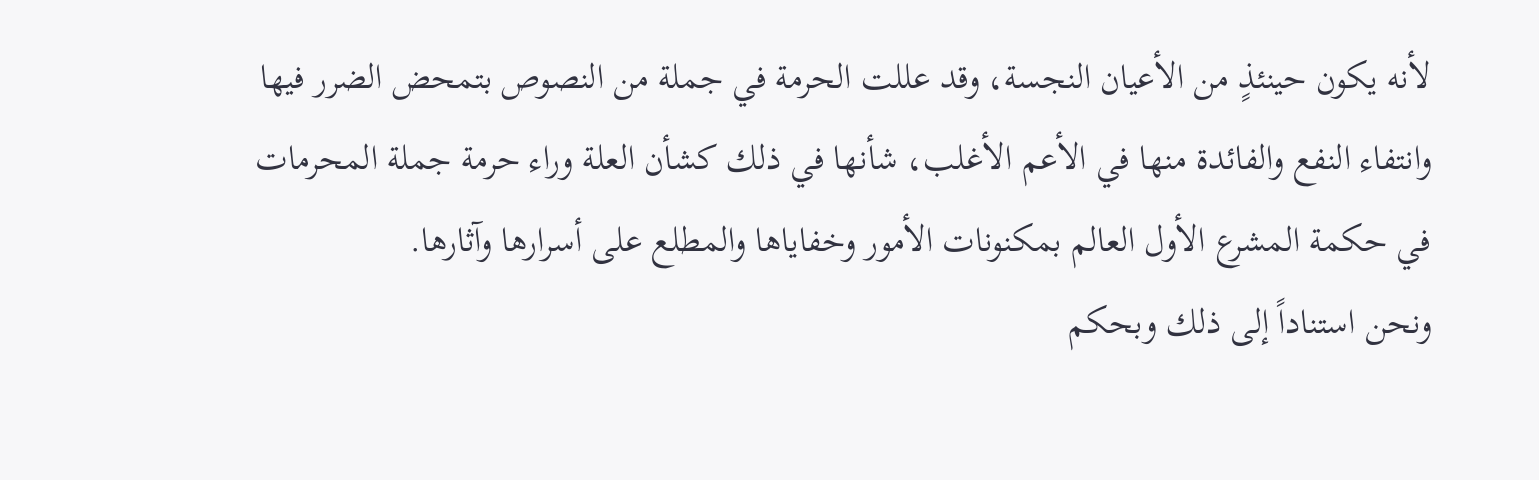لأنه يكون حينئذٍ من الأعيان النجسة، وقد عللت الحرمة في جملة من النصوص بتمحض الضرر فيها وانتفاء النفع والفائدة منها في الأعم الأغلب، شأنها في ذلك كشأن العلة وراء حرمة جملة المحرمات في حكمة المشرع الأول العالم بمكنونات الأمور وخفاياها والمطلع على أسرارها وآثارها.
ونحن استناداً إلى ذلك وبحكم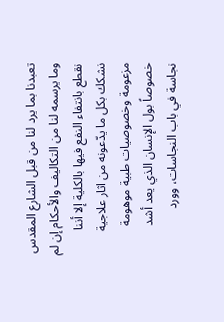تعبدنا بما يرد لنا من قبل الشارع المقدس وما يرسمه لنا من التكاليف والأحكام إن لم نقطع بانتفاء النفع فيها بالكلية إلا أننا نشكك بكل ما يدّعونه من اثار علاجية مزعومة وخصوصيات طبية موهومة خصوصاً بول الإنسان الذي يعد أشد نجاسة في باب النجاسات، وورد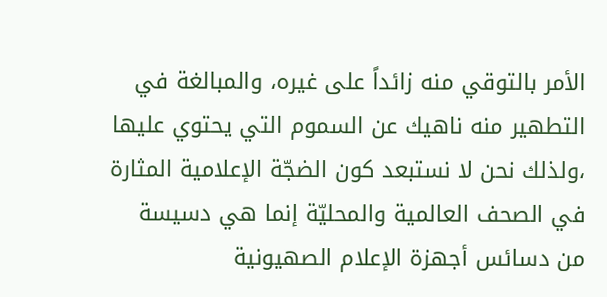الأمر بالتوقي منه زائداً على غيره، والمبالغة في التطهير منه ناهيك عن السموم التي يحتوي عليها ،ولذلك نحن لا نستبعد كون الضجّة الإعلامية المثارة في الصحف العالمية والمحليّة إنما هي دسيسة من دسائس أجهزة الإعلام الصهيونية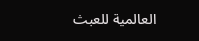العالمية للعبث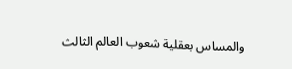والمساس بعقلية شعوب العالم الثالث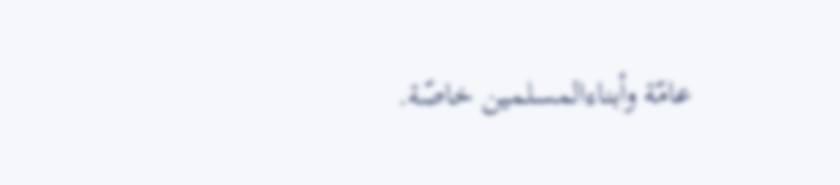عامّة وأبناءالمسلمين خاصّة.